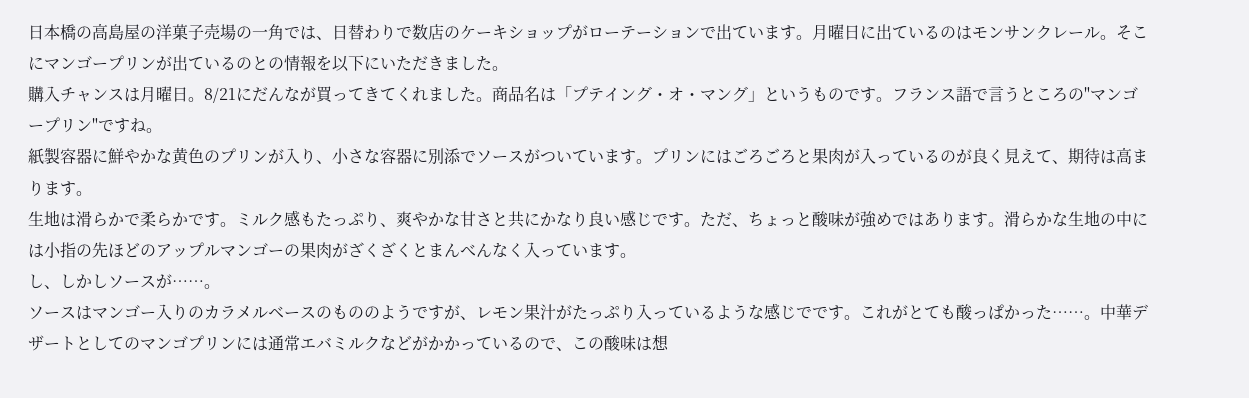日本橋の高島屋の洋菓子売場の一角では、日替わりで数店のケーキショップがローテーションで出ています。月曜日に出ているのはモンサンクレール。そこにマンゴープリンが出ているのとの情報を以下にいただきました。
購入チャンスは月曜日。8/21にだんなが買ってきてくれました。商品名は「プテイング・オ・マング」というものです。フランス語で言うところの"マンゴープリン"ですね。
紙製容器に鮮やかな黄色のプリンが入り、小さな容器に別添でソースがついています。プリンにはごろごろと果肉が入っているのが良く見えて、期待は高まります。
生地は滑らかで柔らかです。ミルク感もたっぷり、爽やかな甘さと共にかなり良い感じです。ただ、ちょっと酸味が強めではあります。滑らかな生地の中には小指の先ほどのアップルマンゴーの果肉がざくざくとまんべんなく入っています。
し、しかしソースが……。
ソースはマンゴー入りのカラメルベースのもののようですが、レモン果汁がたっぷり入っているような感じでです。これがとても酸っぱかった……。中華デザートとしてのマンゴプリンには通常エバミルクなどがかかっているので、この酸味は想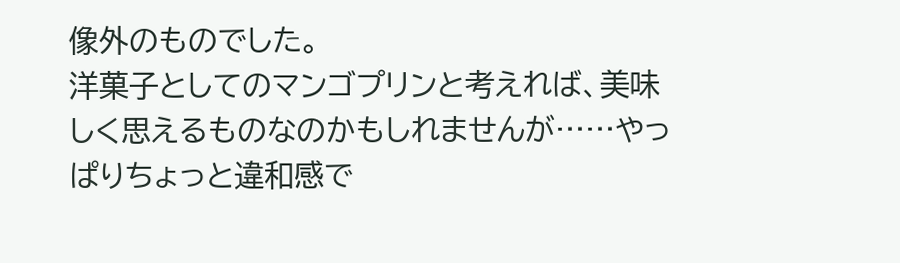像外のものでした。
洋菓子としてのマンゴプリンと考えれば、美味しく思えるものなのかもしれませんが……やっぱりちょっと違和感で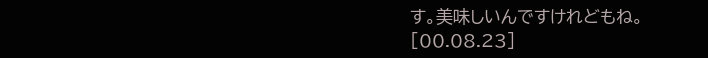す。美味しいんですけれどもね。
[00.08.23]